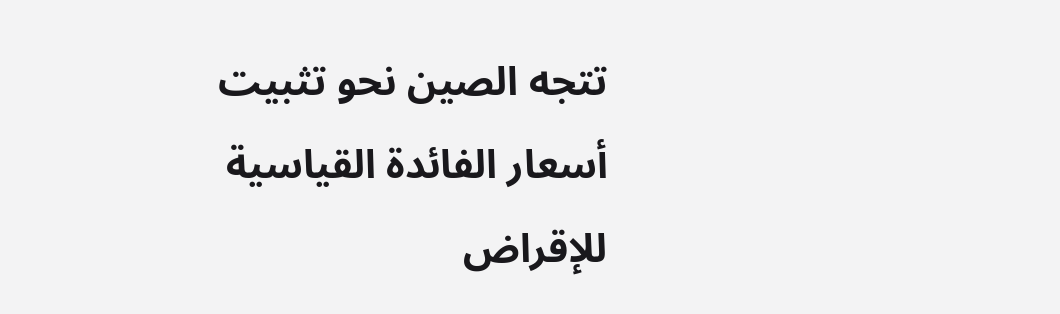تتجه الصين نحو تثبيت أسعار الفائدة القياسية للإقراض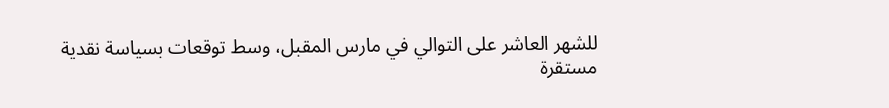للشهر العاشر على التوالي في مارس المقبل، وسط توقعات بسياسة نقدية مستقرة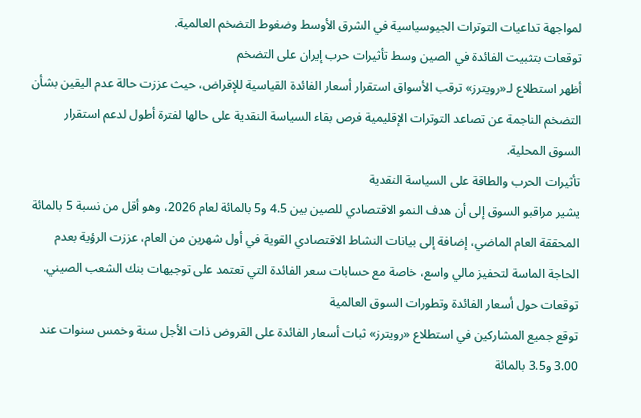لمواجهة تداعيات التوترات الجيوسياسية في الشرق الأوسط وضغوط التضخم العالمية.
توقعات بتثبيت الفائدة في الصين وسط تأثيرات حرب إيران على التضخم
أظهر استطلاع لـ«رويترز» ترقب الأسواق استقرار أسعار الفائدة القياسية للإقراض، حيث عززت حالة عدم اليقين بشأن التضخم الناجمة عن تصاعد التوترات الإقليمية فرص بقاء السياسة النقدية على حالها لفترة أطول لدعم استقرار السوق المحلية.
تأثيرات الحرب والطاقة على السياسة النقدية
يشير مراقبو السوق إلى أن هدف النمو الاقتصادي للصين بين 4.5 و5 بالمائة لعام 2026، وهو أقل من نسبة 5 بالمائة المحققة العام الماضي، إضافة إلى بيانات النشاط الاقتصادي القوية في أول شهرين من العام، عززت الرؤية بعدم الحاجة الماسة لتحفيز مالي واسع، خاصة مع حسابات سعر الفائدة التي تعتمد على توجيهات بنك الشعب الصيني.
توقعات حول أسعار الفائدة وتطورات السوق العالمية
توقع جميع المشاركين في استطلاع «رويترز» ثبات أسعار الفائدة على القروض ذات الأجل سنة وخمس سنوات عند 3.00 و3.5 بالمائة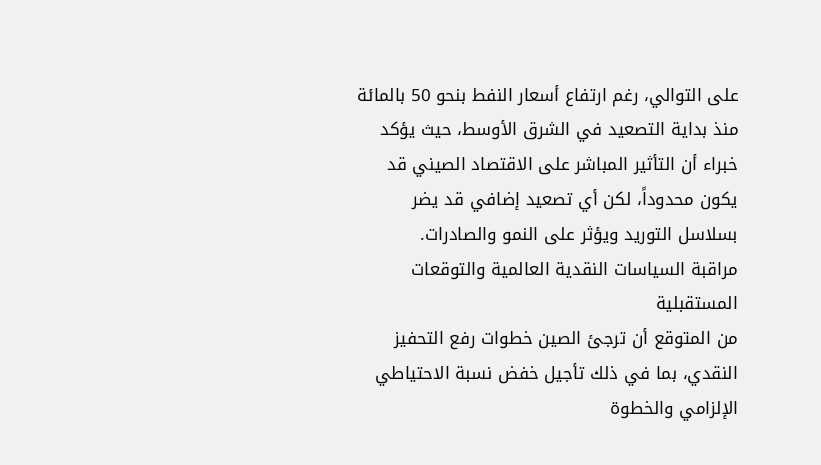على التوالي، رغم ارتفاع أسعار النفط بنحو 50 بالمائة منذ بداية التصعيد في الشرق الأوسط، حيث يؤكد خبراء أن التأثير المباشر على الاقتصاد الصيني قد يكون محدوداً، لكن أي تصعيد إضافي قد يضر بسلاسل التوريد ويؤثر على النمو والصادرات.
مراقبة السياسات النقدية العالمية والتوقعات المستقبلية
من المتوقع أن ترجئ الصين خطوات رفع التحفيز النقدي، بما في ذلك تأجيل خفض نسبة الاحتياطي الإلزامي والخطوة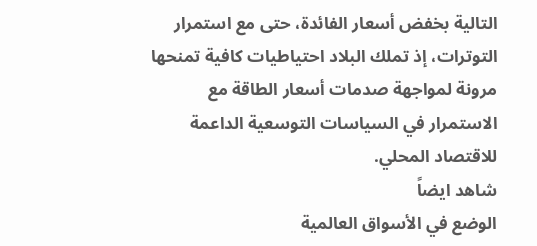التالية بخفض أسعار الفائدة، حتى مع استمرار التوترات، إذ تملك البلاد احتياطيات كافية تمنحها مرونة لمواجهة صدمات أسعار الطاقة مع الاستمرار في السياسات التوسعية الداعمة للاقتصاد المحلي.
شاهد ايضاً
الوضع في الأسواق العالمية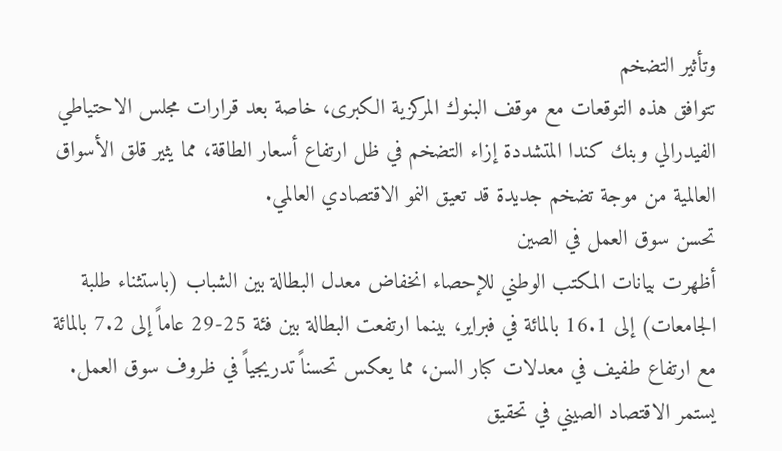وتأثير التضخم
تتوافق هذه التوقعات مع موقف البنوك المركزية الكبرى، خاصة بعد قرارات مجلس الاحتياطي الفيدرالي وبنك كندا المتشددة إزاء التضخم في ظل ارتفاع أسعار الطاقة، مما يثير قلق الأسواق العالمية من موجة تضخم جديدة قد تعيق النمو الاقتصادي العالمي.
تحسن سوق العمل في الصين
أظهرت بيانات المكتب الوطني للإحصاء انخفاض معدل البطالة بين الشباب (باستثناء طلبة الجامعات) إلى 16.1 بالمائة في فبراير، بينما ارتفعت البطالة بين فئة 25-29 عاماً إلى 7.2 بالمائة مع ارتفاع طفيف في معدلات كبار السن، مما يعكس تحسناً تدريجياً في ظروف سوق العمل.
يستمر الاقتصاد الصيني في تحقيق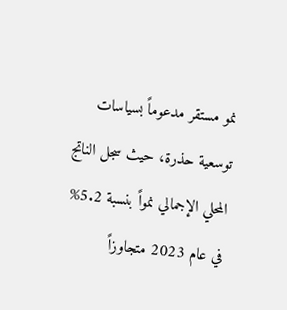نمو مستقر مدعوماً بسياسات توسعية حذرة، حيث سجل الناتج المحلي الإجمالي نمواً بنسبة 5.2% في عام 2023 متجاوزاً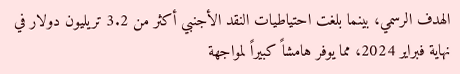الهدف الرسمي، بينما بلغت احتياطيات النقد الأجنبي أكثر من 3.2 تريليون دولار في نهاية فبراير 2024، مما يوفر هامشاً كبيراً لمواجهة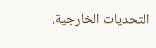التحديات الخارجية.